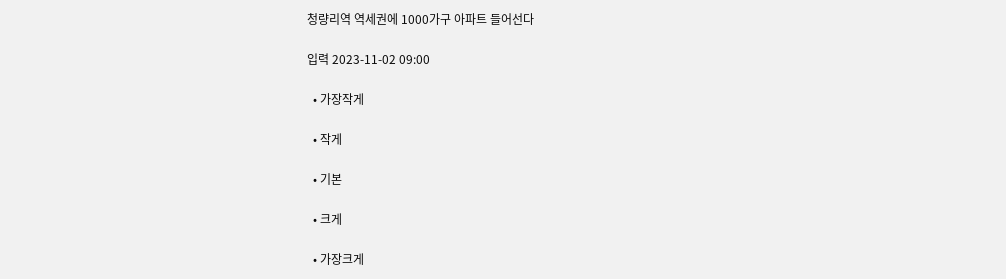청량리역 역세권에 1000가구 아파트 들어선다

입력 2023-11-02 09:00

  • 가장작게

  • 작게

  • 기본

  • 크게

  • 가장크게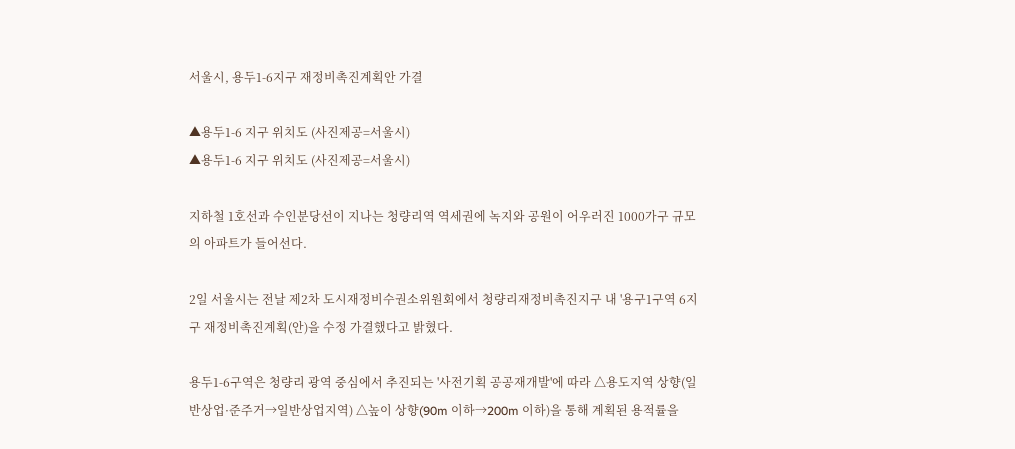서울시, 용두1-6지구 재정비촉진계획안 가결

▲용두1-6 지구 위치도 (사진제공=서울시)
▲용두1-6 지구 위치도 (사진제공=서울시)

지하철 1호선과 수인분당선이 지나는 청량리역 역세권에 녹지와 공원이 어우러진 1000가구 규모의 아파트가 들어선다.

2일 서울시는 전날 제2차 도시재정비수권소위원회에서 청량리재정비촉진지구 내 '용구1구역 6지구 재정비촉진계획(안)을 수정 가결했다고 밝혔다.

용두1-6구역은 청량리 광역 중심에서 추진되는 '사전기획 공공재개발'에 따라 △용도지역 상향(일반상업·준주거→일반상업지역) △높이 상향(90m 이하→200m 이하)을 통해 계획된 용적률을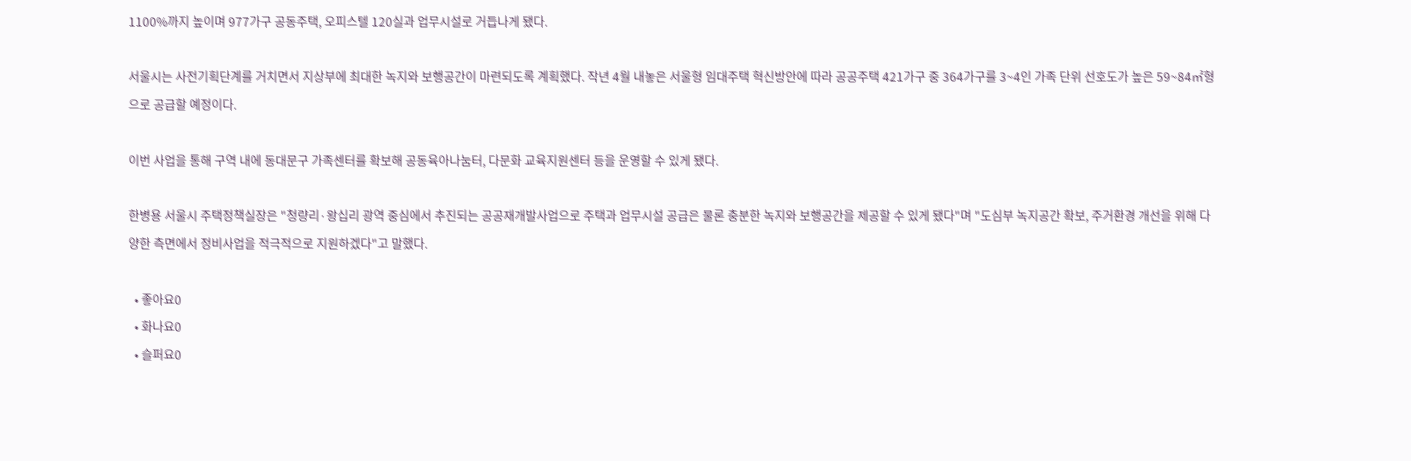1100%까지 높이며 977가구 공동주택, 오피스텔 120실과 업무시설로 거듭나게 됐다.

서울시는 사전기획단계를 거치면서 지상부에 최대한 녹지와 보행공간이 마련되도록 계획했다. 작년 4월 내놓은 서울형 임대주택 혁신방안에 따라 공공주택 421가구 중 364가구를 3~4인 가족 단위 선호도가 높은 59~84㎡형으로 공급할 예정이다.

이번 사업을 통해 구역 내에 동대문구 가족센터를 확보해 공동육아나눔터, 다문화 교육지원센터 등을 운영할 수 있게 됐다.

한병용 서울시 주택정책실장은 "청량리·왕십리 광역 중심에서 추진되는 공공재개발사업으로 주택과 업무시설 공급은 물론 충분한 녹지와 보행공간을 제공할 수 있게 됐다"며 "도심부 녹지공간 확보, 주거환경 개선을 위해 다양한 측면에서 정비사업을 적극적으로 지원하겠다"고 말했다.

  • 좋아요0
  • 화나요0
  • 슬퍼요0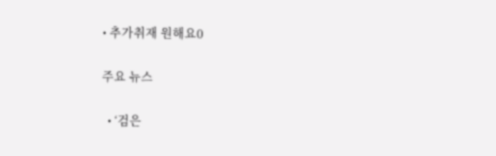• 추가취재 원해요0

주요 뉴스

  • ‘검은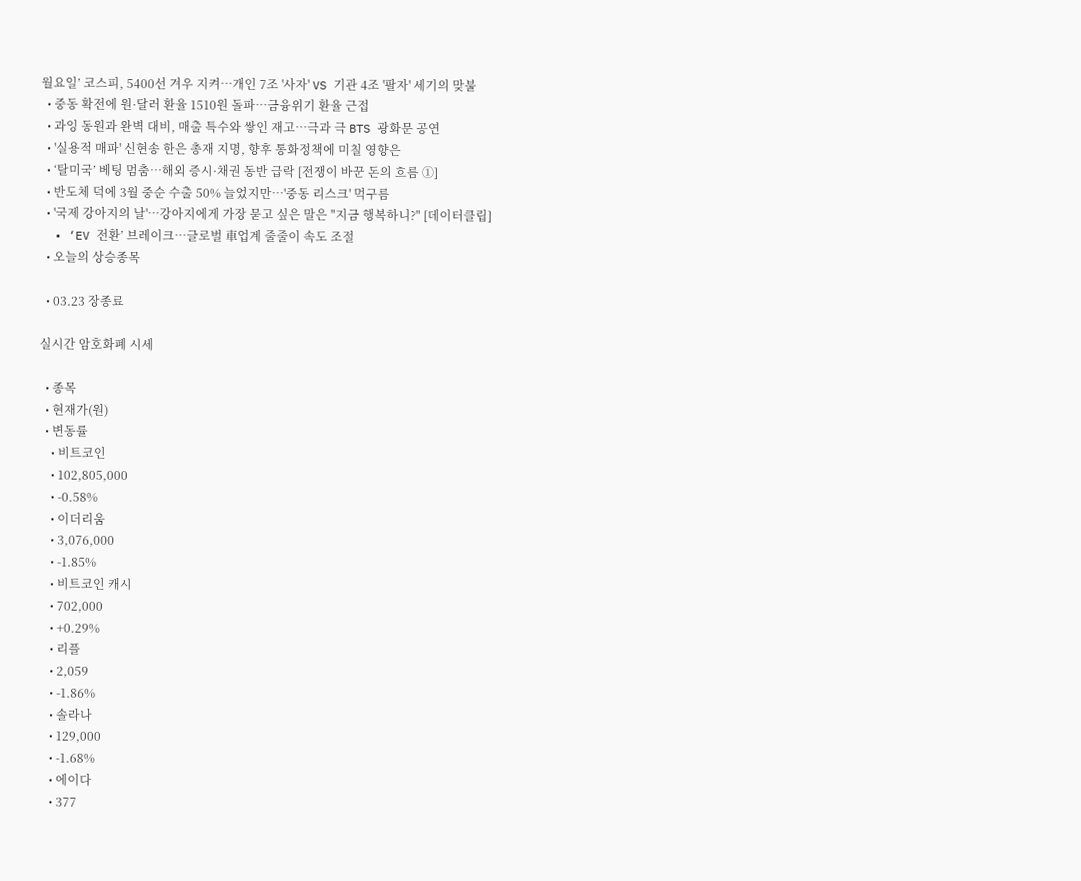월요일’ 코스피, 5400선 겨우 지켜⋯개인 7조 '사자' VS 기관 4조 '팔자' 세기의 맞불
  • 중동 확전에 원·달러 환율 1510원 돌파…금융위기 환율 근접
  • 과잉 동원과 완벽 대비, 매출 특수와 쌓인 재고…극과 극 BTS 광화문 공연
  • '실용적 매파' 신현송 한은 총재 지명, 향후 통화정책에 미칠 영향은
  • ‘탈미국’ 베팅 멈춤…해외 증시·채권 동반 급락 [전쟁이 바꾼 돈의 흐름 ①]
  • 반도체 덕에 3월 중순 수출 50% 늘었지만⋯'중동 리스크' 먹구름
  • '국제 강아지의 날'…강아지에게 가장 묻고 싶은 말은 "지금 행복하니?" [데이터클립]
  • ‘EV 전환’ 브레이크…글로벌 車업계 줄줄이 속도 조절
  • 오늘의 상승종목

  • 03.23 장종료

실시간 암호화폐 시세

  • 종목
  • 현재가(원)
  • 변동률
    • 비트코인
    • 102,805,000
    • -0.58%
    • 이더리움
    • 3,076,000
    • -1.85%
    • 비트코인 캐시
    • 702,000
    • +0.29%
    • 리플
    • 2,059
    • -1.86%
    • 솔라나
    • 129,000
    • -1.68%
    • 에이다
    • 377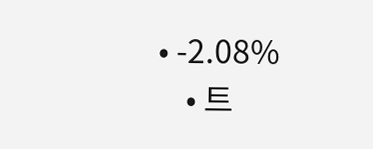• -2.08%
    • 트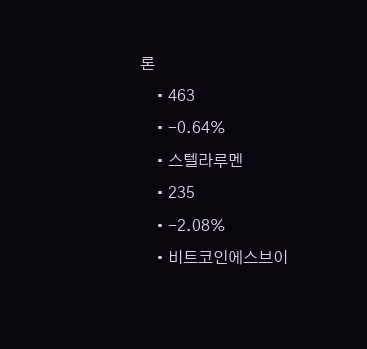론
    • 463
    • -0.64%
    • 스텔라루멘
    • 235
    • -2.08%
    • 비트코인에스브이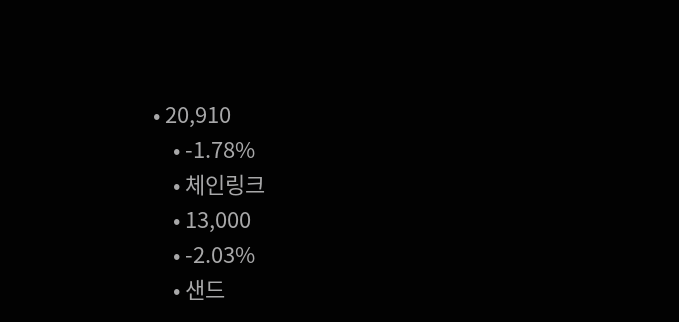• 20,910
    • -1.78%
    • 체인링크
    • 13,000
    • -2.03%
    • 샌드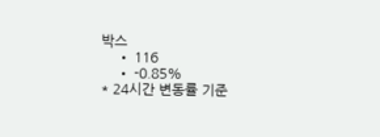박스
    • 116
    • -0.85%
* 24시간 변동률 기준